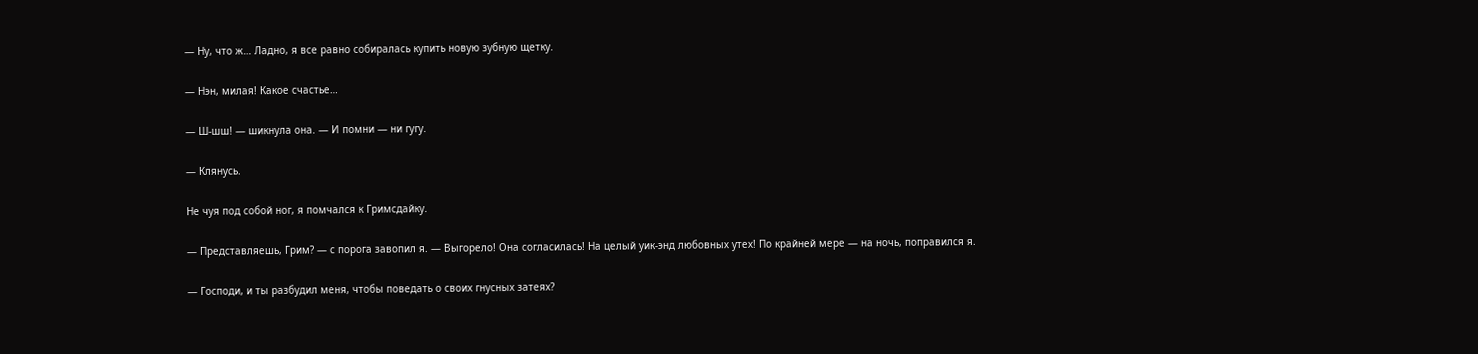— Ну, что ж… Ладно, я все равно собиралась купить новую зубную щетку.

— Нэн, милая! Какое счастье…

— Ш-шш! — шикнула она. — И помни — ни гугу.

— Клянусь.

Не чуя под собой ног, я помчался к Гримсдайку.

— Представляешь, Грим? — с порога завопил я. — Выгорело! Она согласилась! На целый уик-энд любовных утех! По крайней мере — на ночь, поправился я.

— Господи, и ты разбудил меня, чтобы поведать о своих гнусных затеях?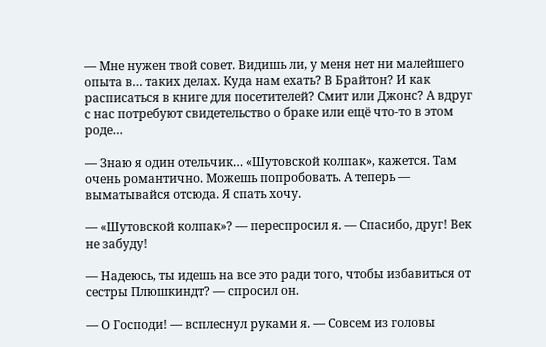— Мне нужен твой совет. Видишь ли, у меня нет ни малейшего опыта в… таких делах. Куда нам ехать? В Брайтон? И как расписаться в книге для посетителей? Смит или Джонс? А вдруг с нас потребуют свидетельство о браке или ещё что-то в этом роде…

— Знаю я один отельчик… «Шутовской колпак», кажется. Там очень романтично. Можешь попробовать. А теперь — выматывайся отсюда. Я спать хочу.

— «Шутовской колпак»? — переспросил я. — Спасибо, друг! Век не забуду!

— Надеюсь, ты идешь на все это ради того, чтобы избавиться от сестры Плюшкиндт? — спросил он.

— О Господи! — всплеснул руками я. — Совсем из головы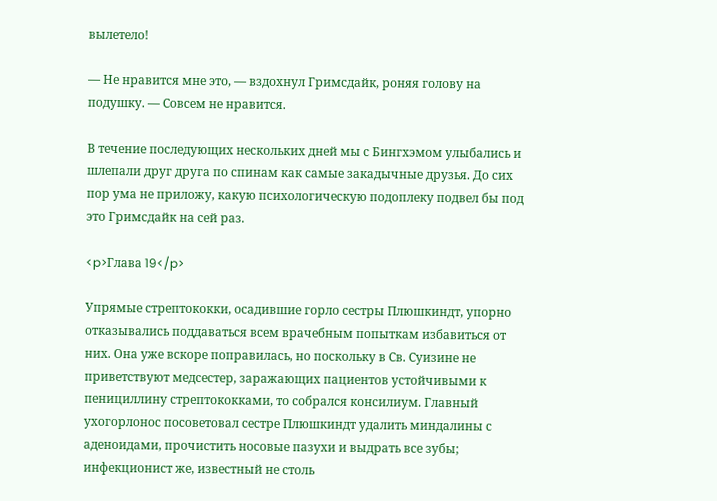вылетело!

— Не нравится мне это, — вздохнул Гримсдайк, роняя голову на подушку. — Совсем не нравится.

В течение последующих нескольких дней мы с Бингхэмом улыбались и шлепали друг друга по спинам как самые закадычные друзья. До сих пор ума не приложу, какую психологическую подоплеку подвел бы под это Гримсдайк на сей раз.

<p>Глава 19</p>

Упрямые стрептококки, осадившие горло сестры Плюшкиндт, упорно отказывались поддаваться всем врачебным попыткам избавиться от них. Она уже вскоре поправилась, но поскольку в Св. Суизине не приветствуют медсестер, заражающих пациентов устойчивыми к пенициллину стрептококками, то собрался консилиум. Главный ухогорлонос посоветовал сестре Плюшкиндт удалить миндалины с аденоидами, прочистить носовые пазухи и выдрать все зубы; инфекционист же, известный не столь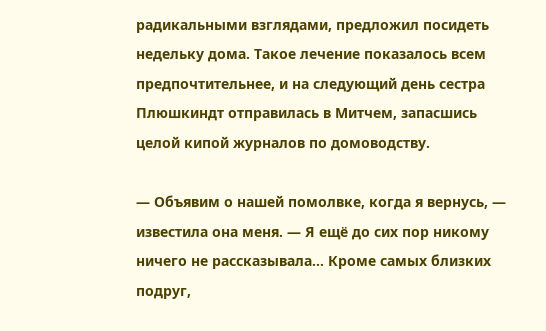радикальными взглядами, предложил посидеть недельку дома. Такое лечение показалось всем предпочтительнее, и на следующий день сестра Плюшкиндт отправилась в Митчем, запасшись целой кипой журналов по домоводству.

— Объявим о нашей помолвке, когда я вернусь, — известила она меня. — Я ещё до сих пор никому ничего не рассказывала… Кроме самых близких подруг,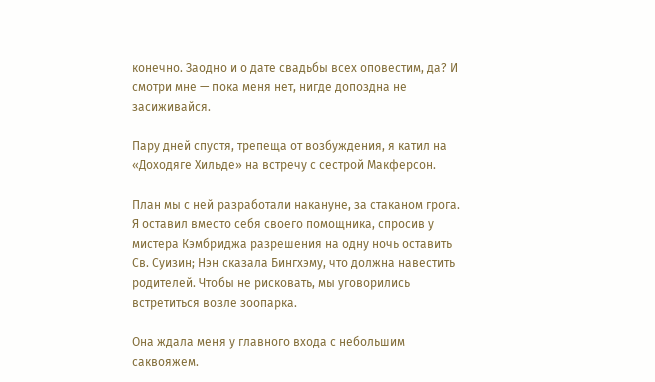конечно. Заодно и о дате свадьбы всех оповестим, да? И смотри мне — пока меня нет, нигде допоздна не засиживайся.

Пару дней спустя, трепеща от возбуждения, я катил на «Доходяге Хильде» на встречу с сестрой Макферсон.

План мы с ней разработали накануне, за стаканом грога. Я оставил вместо себя своего помощника, спросив у мистера Кэмбриджа разрешения на одну ночь оставить Св. Суизин; Нэн сказала Бингхэму, что должна навестить родителей. Чтобы не рисковать, мы уговорились встретиться возле зоопарка.

Она ждала меня у главного входа с небольшим саквояжем.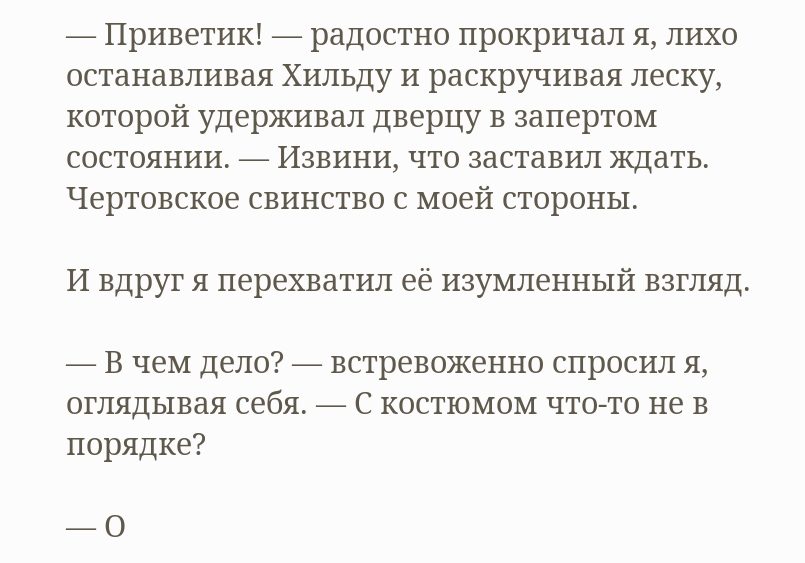— Приветик! — радостно прокричал я, лихо останавливая Хильду и раскручивая леску, которой удерживал дверцу в запертом состоянии. — Извини, что заставил ждать. Чертовское свинство с моей стороны.

И вдруг я перехватил её изумленный взгляд.

— В чем дело? — встревоженно спросил я, оглядывая себя. — С костюмом что-то не в порядке?

— О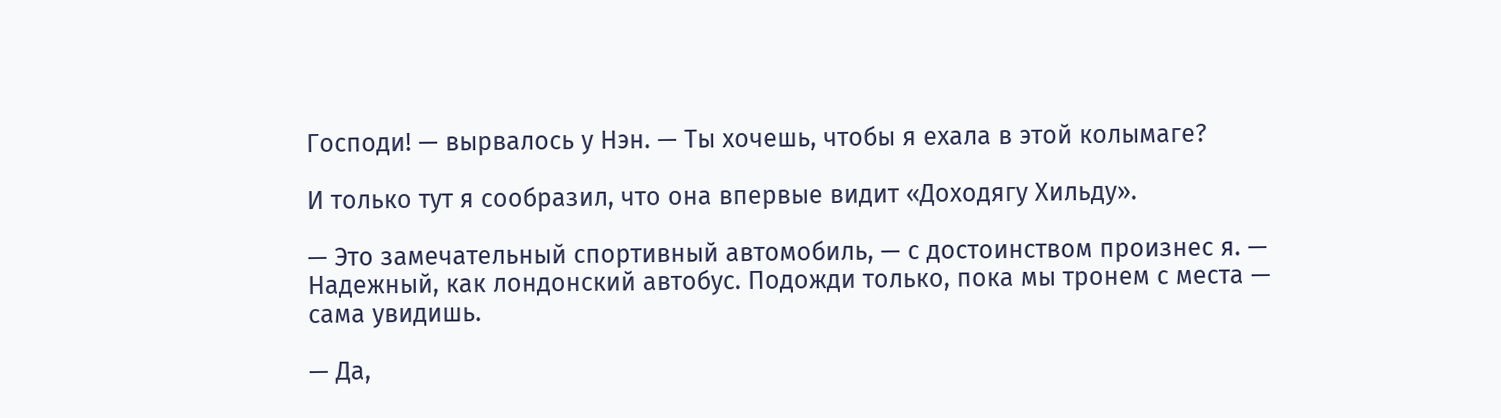Господи! — вырвалось у Нэн. — Ты хочешь, чтобы я ехала в этой колымаге?

И только тут я сообразил, что она впервые видит «Доходягу Хильду».

— Это замечательный спортивный автомобиль, — с достоинством произнес я. — Надежный, как лондонский автобус. Подожди только, пока мы тронем с места — сама увидишь.

— Да,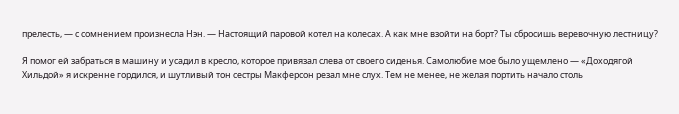прелесть, — с сомнением произнесла Нэн. — Настоящий паровой котел на колесах. А как мне взойти на борт? Ты сбросишь веревочную лестницу?

Я помог ей забраться в машину и усадил в кресло, которое привязал слева от своего сиденья. Самолюбие мое было ущемлено — «Доходягой Хильдой» я искренне гордился, и шутливый тон сестры Макферсон резал мне слух. Тем не менее, не желая портить начало столь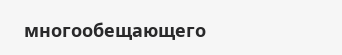многообещающего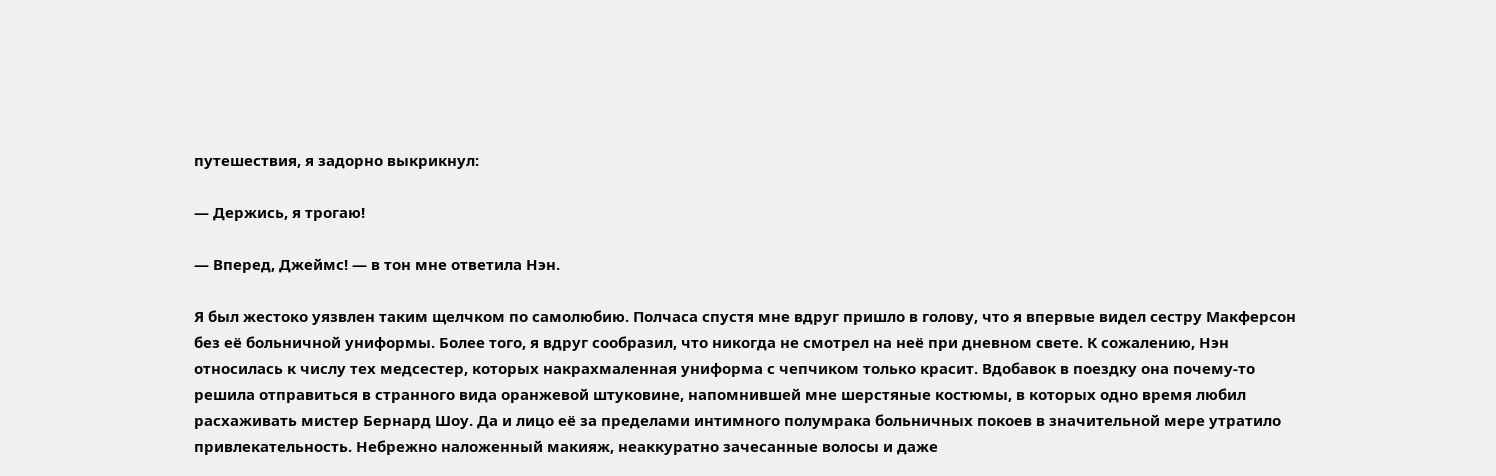путешествия, я задорно выкрикнул:

— Держись, я трогаю!

— Вперед, Джеймс! — в тон мне ответила Нэн.

Я был жестоко уязвлен таким щелчком по самолюбию. Полчаса спустя мне вдруг пришло в голову, что я впервые видел сестру Макферсон без её больничной униформы. Более того, я вдруг сообразил, что никогда не смотрел на неё при дневном свете. К сожалению, Нэн относилась к числу тех медсестер, которых накрахмаленная униформа с чепчиком только красит. Вдобавок в поездку она почему-то решила отправиться в странного вида оранжевой штуковине, напомнившей мне шерстяные костюмы, в которых одно время любил расхаживать мистер Бернард Шоу. Да и лицо её за пределами интимного полумрака больничных покоев в значительной мере утратило привлекательность. Небрежно наложенный макияж, неаккуратно зачесанные волосы и даже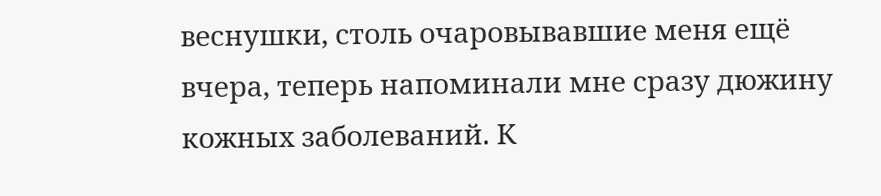веснушки, столь очаровывавшие меня ещё вчера, теперь напоминали мне сразу дюжину кожных заболеваний. К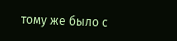тому же было с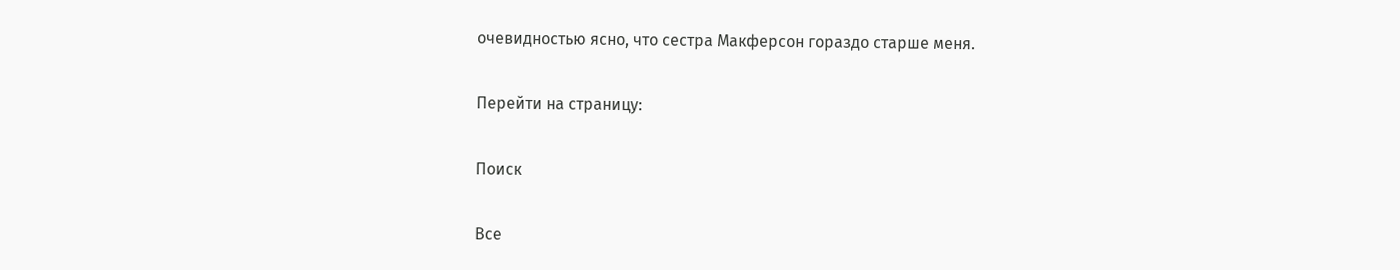очевидностью ясно, что сестра Макферсон гораздо старше меня.

Перейти на страницу:

Поиск

Все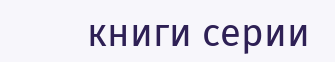книги серии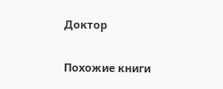Доктор

Похожие книги